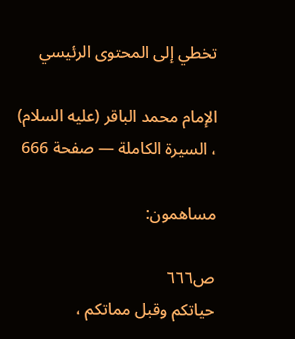تخطي إلى المحتوى الرئيسي

الإمام محمد الباقر (عليه السلام) ، السيرة الكاملة — صفحة 666

مساهمون:

ص٦٦٦
حياتكم وقبل مماتكم ،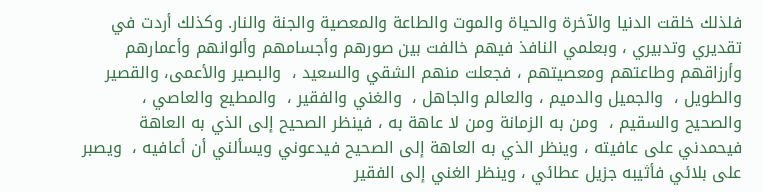فلذلك خلقت الدنيا والآخرة والحياة والموت والطاعة والمعصية والجنة والنار. وكذلك أردت في تقديري وتدبيري ، وبعلمي النافذ فيهم خالفت بين صورهم وأجسامهم وألوانهم وأعمارهم وأرزاقهم وطاعتهم ومعصيتهم ، فجعلت منهم الشقي والسعيد ،  والبصير والأعمى، والقصير والطويل ،  والجميل والدميم ، والعالم والجاهل ،  والغني والفقير ،  والمطيع والعاصي ،  والصحيح والسقيم ،  ومن به الزمانة ومن لا عاهة به ، فينظر الصحيح إلى الذي به العاهة فيحمدني على عافيته ، وينظر الذي به العاهة إلى الصحيح فيدعوني ويسألني أن أعافيه ،  ويصبر على بلائي فأثيبه جزيل عطائي ، وينظر الغني إلى الفقير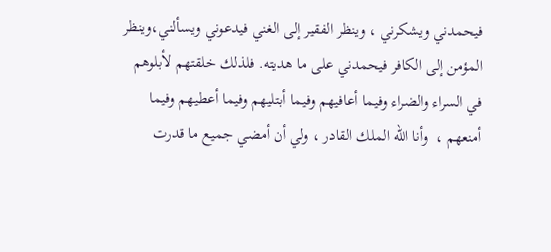فيحمدني ويشكرني ، وينظر الفقير إلى الغني فيدعوني ويسألني،وينظر المؤمن إلى الكافر فيحمدني على ما هديته. فلذلك خلقتهم لأبلوهم في السراء والضراء وفيما أعافيهم وفيما أبتليهم وفيما أعطيهم وفيما أمنعهم ،  وأنا الله الملك القادر ، ولي أن أمضي جميع ما قدرت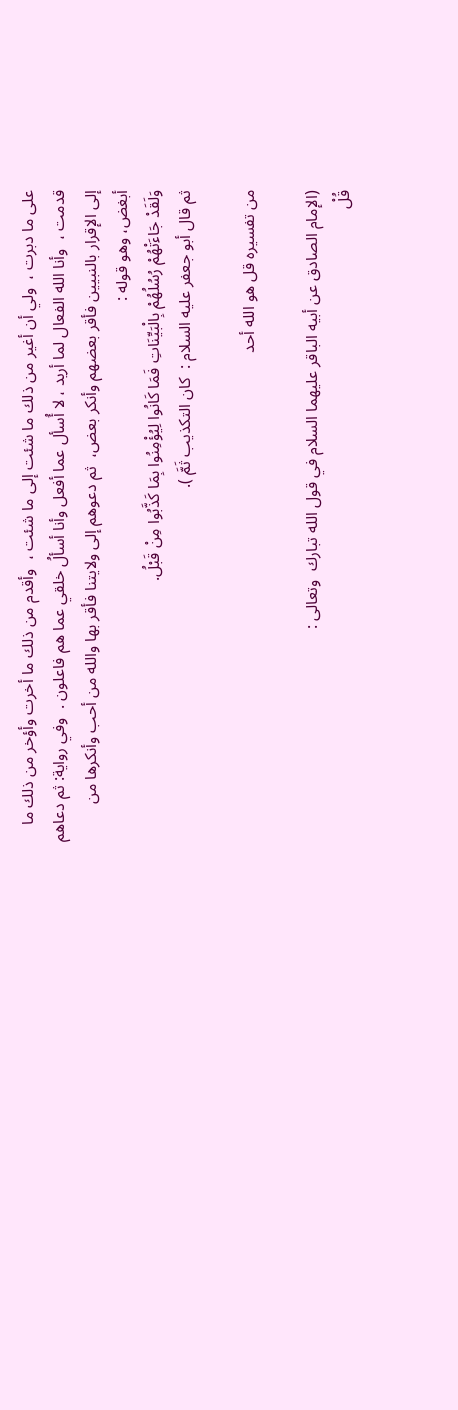على ما دبرت ،  ولي أن أغير من ذلك ما شئت إلى ما شئت ،  وأقدم من ذلك ما أخرت وأؤخر من ذلك ما قدمت ،  وأنا الله الفعال لما أريد ، لا أُسأل عما أفعل وأنا أسألُ خلقي عما هم فاعلون .  وفي رواية: ثم دعاهم إلى الإقرار بالنبيين فأقر بعضهم وأنكر بعض،  ثم دعوهم إلى ولايتنا فأقر بها والله من أحب وأنكرها من أبغض، وهو قوله :
وَلَقَدْ جَاءَتْهُمْ رُسُلُهُمْ بِالْبَيِّنَاتِ فَمَا كَانُوا لِيُؤْمِنُوا بِمَا كَذَّبُوا مِنْ قَبْلُ.
ثم قال أبو جعفر عليه السلام :  كان التكذيب ثَمَّ ).

من تفسيره قل هو الله أحد

(الإمام الصادق عن أبيه الباقر عليهما السلام في قول الله تبارك  وتعالى :
قُلْ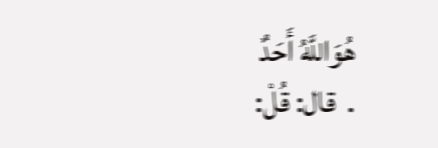هُوَاللَّهُ أَحَدٌ
.  قال: قُلْ: